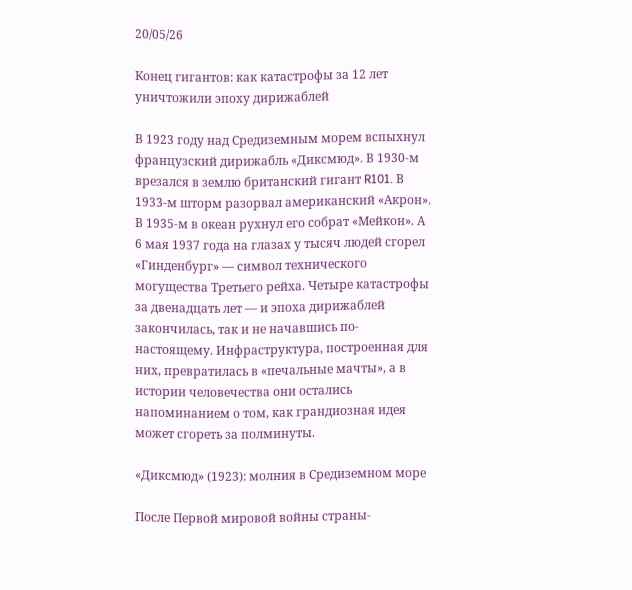20/05/26

Конец гигантов: как катастрофы за 12 лет уничтожили эпоху дирижаблей

В 1923 году над Средиземным морем вспыхнул французский дирижабль «Диксмюд». В 1930-м врезался в землю британский гигант R101. В 1933-м шторм разорвал американский «Акрон». В 1935-м в океан рухнул его собрат «Мейкон». А 6 мая 1937 года на глазах у тысяч людей сгорел «Гинденбург» — символ технического могущества Третьего рейха. Четыре катастрофы за двенадцать лет — и эпоха дирижаблей закончилась, так и не начавшись по-настоящему. Инфраструктура, построенная для них, превратилась в «печальные мачты», а в истории человечества они остались напоминанием о том, как грандиозная идея может сгореть за полминуты.

«Диксмюд» (1923): молния в Средиземном море

После Первой мировой войны страны-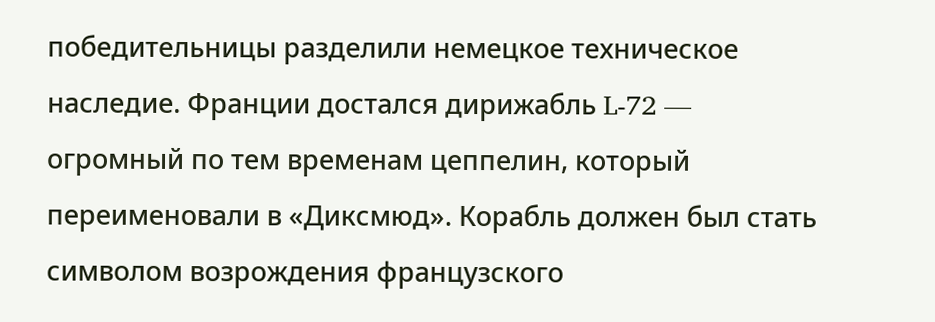победительницы разделили немецкое техническое наследие. Франции достался дирижабль L-72 — огромный по тем временам цеппелин, который переименовали в «Диксмюд». Корабль должен был стать символом возрождения французского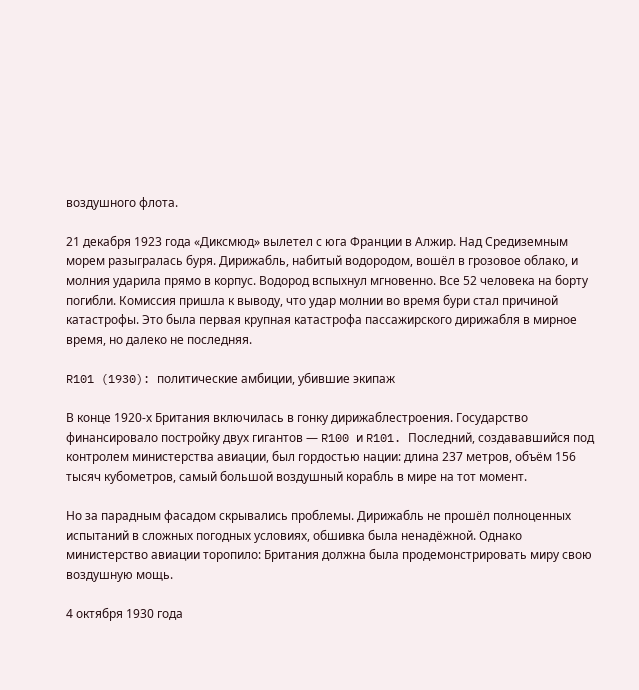воздушного флота.

21 декабря 1923 года «Диксмюд» вылетел с юга Франции в Алжир. Над Средиземным морем разыгралась буря. Дирижабль, набитый водородом, вошёл в грозовое облако, и молния ударила прямо в корпус. Водород вспыхнул мгновенно. Все 52 человека на борту погибли. Комиссия пришла к выводу, что удар молнии во время бури стал причиной катастрофы. Это была первая крупная катастрофа пассажирского дирижабля в мирное время, но далеко не последняя.

R101 (1930): политические амбиции, убившие экипаж

В конце 1920-х Британия включилась в гонку дирижаблестроения. Государство финансировало постройку двух гигантов — R100 и R101. Последний, создававшийся под контролем министерства авиации, был гордостью нации: длина 237 метров, объём 156 тысяч кубометров, самый большой воздушный корабль в мире на тот момент.

Но за парадным фасадом скрывались проблемы. Дирижабль не прошёл полноценных испытаний в сложных погодных условиях, обшивка была ненадёжной. Однако министерство авиации торопило: Британия должна была продемонстрировать миру свою воздушную мощь.

4 октября 1930 года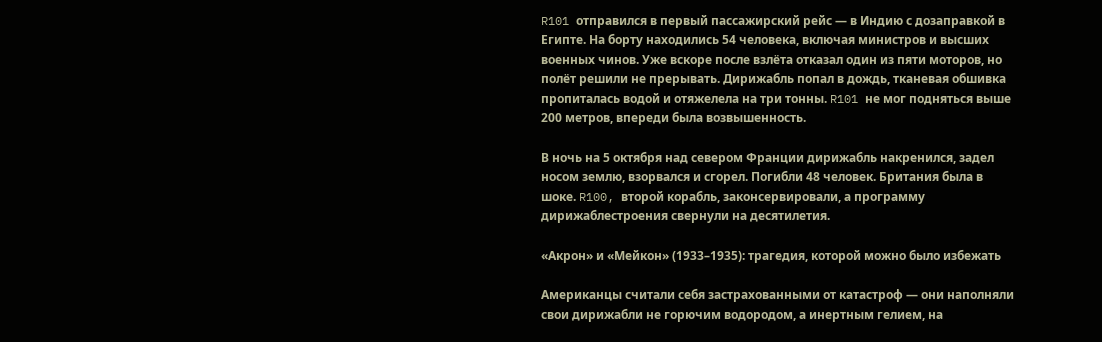R101 отправился в первый пассажирский рейс — в Индию с дозаправкой в Египте. На борту находились 54 человека, включая министров и высших военных чинов. Уже вскоре после взлёта отказал один из пяти моторов, но полёт решили не прерывать. Дирижабль попал в дождь, тканевая обшивка пропиталась водой и отяжелела на три тонны. R101 не мог подняться выше 200 метров, впереди была возвышенность.

В ночь на 5 октября над севером Франции дирижабль накренился, задел носом землю, взорвался и сгорел. Погибли 48 человек. Британия была в шоке. R100, второй корабль, законсервировали, а программу дирижаблестроения свернули на десятилетия.

«Акрон» и «Мейкон» (1933–1935): трагедия, которой можно было избежать

Американцы считали себя застрахованными от катастроф — они наполняли свои дирижабли не горючим водородом, а инертным гелием, на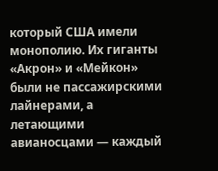который США имели монополию. Их гиганты «Акрон» и «Мейкон» были не пассажирскими лайнерами, а летающими авианосцами — каждый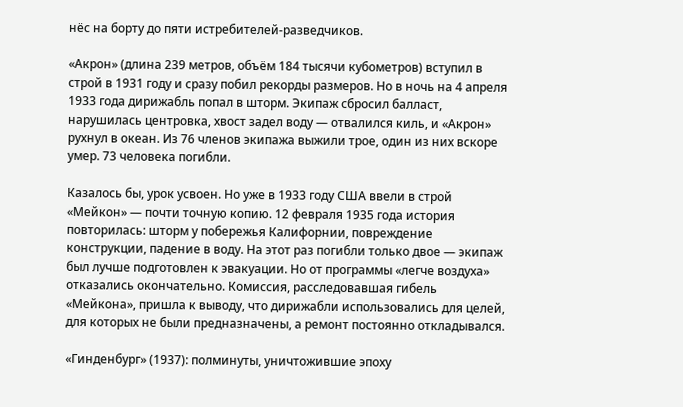нёс на борту до пяти истребителей-разведчиков.

«Акрон» (длина 239 метров, объём 184 тысячи кубометров) вступил в строй в 1931 году и сразу побил рекорды размеров. Но в ночь на 4 апреля 1933 года дирижабль попал в шторм. Экипаж сбросил балласт, нарушилась центровка, хвост задел воду — отвалился киль, и «Акрон» рухнул в океан. Из 76 членов экипажа выжили трое, один из них вскоре умер. 73 человека погибли.

Казалось бы, урок усвоен. Но уже в 1933 году США ввели в строй «Мейкон» — почти точную копию. 12 февраля 1935 года история повторилась: шторм у побережья Калифорнии, повреждение конструкции, падение в воду. На этот раз погибли только двое — экипаж был лучше подготовлен к эвакуации. Но от программы «легче воздуха» отказались окончательно. Комиссия, расследовавшая гибель «Мейкона», пришла к выводу, что дирижабли использовались для целей, для которых не были предназначены, а ремонт постоянно откладывался.

«Гинденбург» (1937): полминуты, уничтожившие эпоху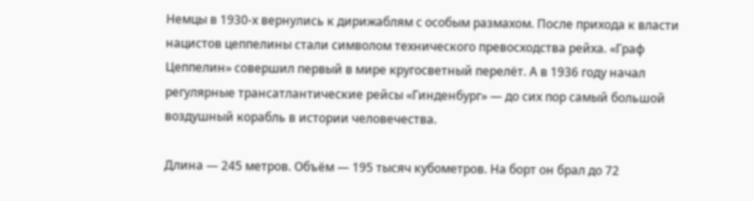Немцы в 1930-х вернулись к дирижаблям с особым размахом. После прихода к власти нацистов цеппелины стали символом технического превосходства рейха. «Граф Цеппелин» совершил первый в мире кругосветный перелёт. А в 1936 году начал регулярные трансатлантические рейсы «Гинденбург» — до сих пор самый большой воздушный корабль в истории человечества.

Длина — 245 метров. Объём — 195 тысяч кубометров. На борт он брал до 72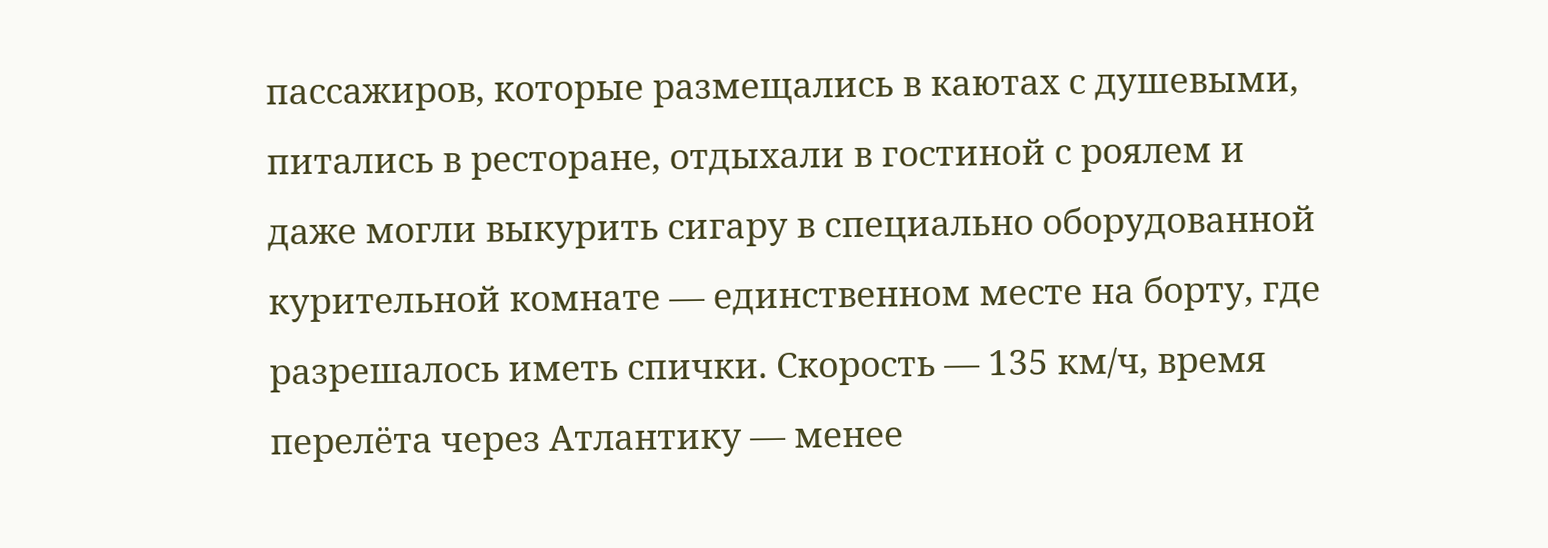пассажиров, которые размещались в каютах с душевыми, питались в ресторане, отдыхали в гостиной с роялем и даже могли выкурить сигару в специально оборудованной курительной комнате — единственном месте на борту, где разрешалось иметь спички. Скорость — 135 км/ч, время перелёта через Атлантику — менее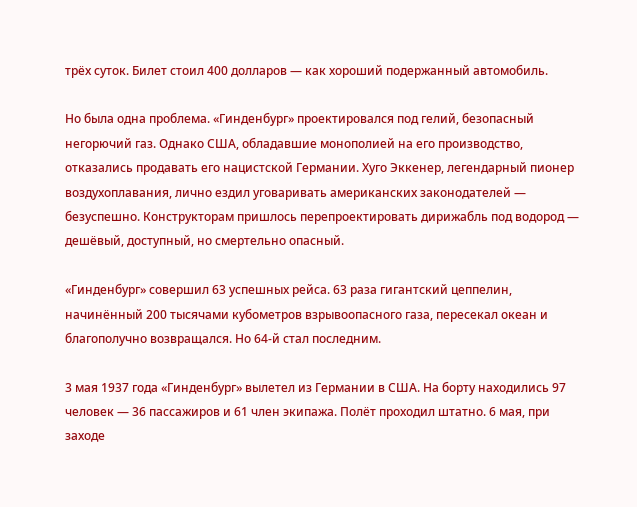трёх суток. Билет стоил 400 долларов — как хороший подержанный автомобиль.

Но была одна проблема. «Гинденбург» проектировался под гелий, безопасный негорючий газ. Однако США, обладавшие монополией на его производство, отказались продавать его нацистской Германии. Хуго Эккенер, легендарный пионер воздухоплавания, лично ездил уговаривать американских законодателей — безуспешно. Конструкторам пришлось перепроектировать дирижабль под водород — дешёвый, доступный, но смертельно опасный.

«Гинденбург» совершил 63 успешных рейса. 63 раза гигантский цеппелин, начинённый 200 тысячами кубометров взрывоопасного газа, пересекал океан и благополучно возвращался. Но 64-й стал последним.

3 мая 1937 года «Гинденбург» вылетел из Германии в США. На борту находились 97 человек — 36 пассажиров и 61 член экипажа. Полёт проходил штатно. 6 мая, при заходе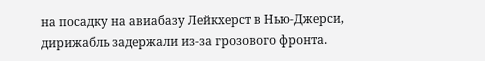на посадку на авиабазу Лейкхерст в Нью-Джерси, дирижабль задержали из-за грозового фронта.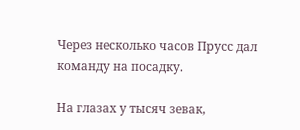Через несколько часов Прусс дал команду на посадку.

На глазах у тысяч зевак,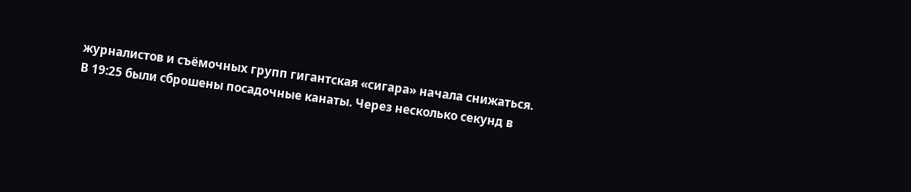журналистов и съёмочных групп гигантская «сигара» начала снижаться. В 19:25 были сброшены посадочные канаты. Через несколько секунд в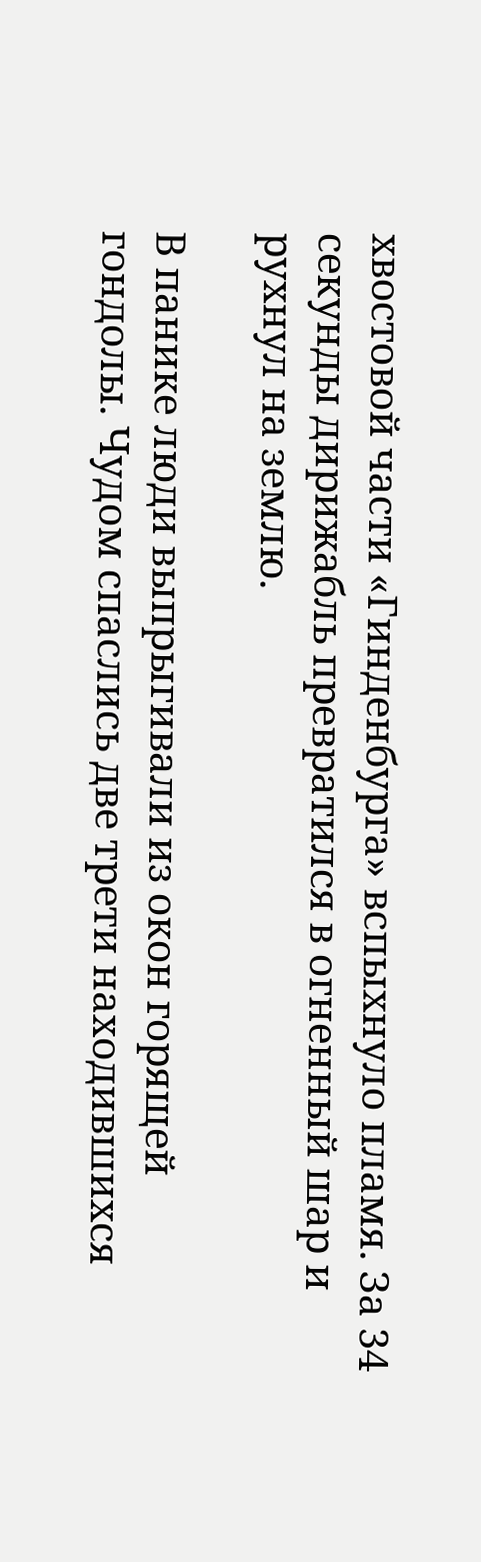хвостовой части «Гинденбурга» вспыхнуло пламя. За 34 секунды дирижабль превратился в огненный шар и рухнул на землю.

В панике люди выпрыгивали из окон горящей гондолы. Чудом спаслись две трети находившихся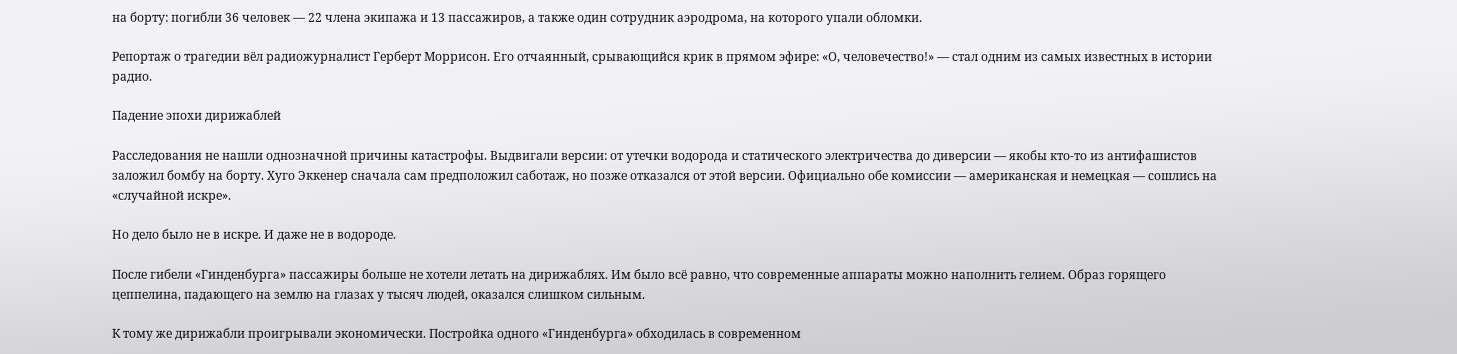на борту: погибли 36 человек — 22 члена экипажа и 13 пассажиров, а также один сотрудник аэродрома, на которого упали обломки.

Репортаж о трагедии вёл радиожурналист Герберт Моррисон. Его отчаянный, срывающийся крик в прямом эфире: «О, человечество!» — стал одним из самых известных в истории радио.

Падение эпохи дирижаблей

Расследования не нашли однозначной причины катастрофы. Выдвигали версии: от утечки водорода и статического электричества до диверсии — якобы кто-то из антифашистов заложил бомбу на борту. Хуго Эккенер сначала сам предположил саботаж, но позже отказался от этой версии. Официально обе комиссии — американская и немецкая — сошлись на «случайной искре».

Но дело было не в искре. И даже не в водороде.

После гибели «Гинденбурга» пассажиры больше не хотели летать на дирижаблях. Им было всё равно, что современные аппараты можно наполнить гелием. Образ горящего цеппелина, падающего на землю на глазах у тысяч людей, оказался слишком сильным.

К тому же дирижабли проигрывали экономически. Постройка одного «Гинденбурга» обходилась в современном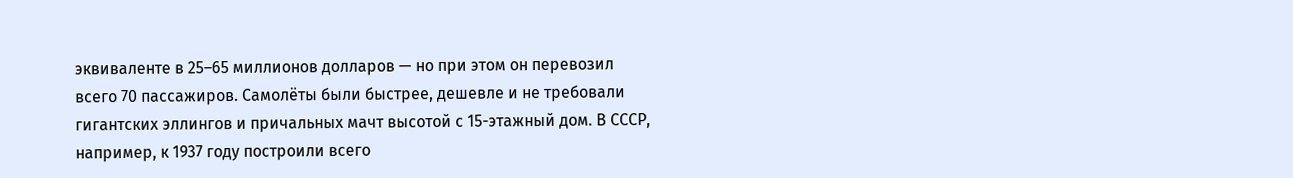эквиваленте в 25–65 миллионов долларов — но при этом он перевозил всего 70 пассажиров. Самолёты были быстрее, дешевле и не требовали гигантских эллингов и причальных мачт высотой с 15-этажный дом. В СССР, например, к 1937 году построили всего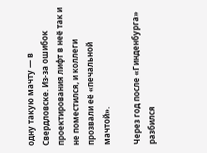одну такую мачту — в Свердловске. Из-за ошибок проектирования лифт в неё так и не поместился, и коллеги прозвали её «печальной мачтой».

Через год после «Гинденбурга» разбился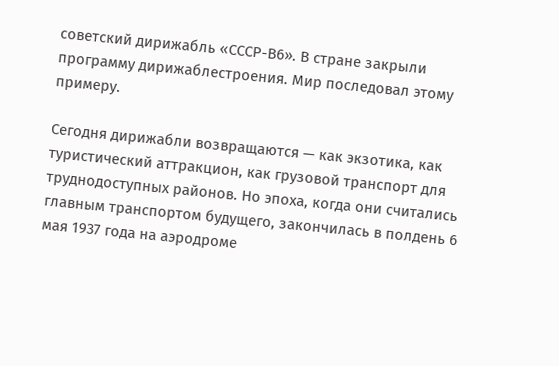советский дирижабль «СССР-В6». В стране закрыли программу дирижаблестроения. Мир последовал этому примеру.

Сегодня дирижабли возвращаются — как экзотика, как туристический аттракцион, как грузовой транспорт для труднодоступных районов. Но эпоха, когда они считались главным транспортом будущего, закончилась в полдень 6 мая 1937 года на аэродроме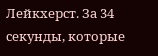Лейкхерст. За 34 секунды, которые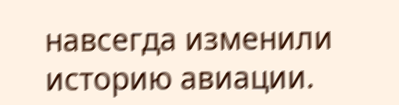навсегда изменили историю авиации.